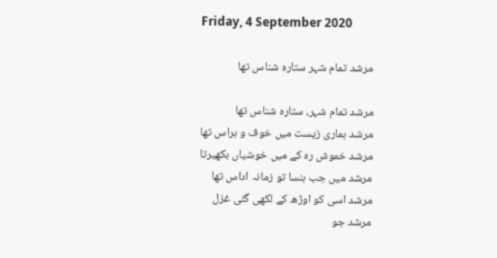Friday, 4 September 2020

مرشد تمام شہر ستارہ شناس تھا

مرشد تمام شہر، ستارہ شناس تھا
مرشد ہماری زیست میں خوف و ہراس تھا
مرشد خموش رہ کے میں خوشیاں بکھیرتا
مرشد میں جب ہنسا تو زمانہ اداس تھا
مرشد اسی کو اوڑھ کے لکھی گئی غزل
مرشد جو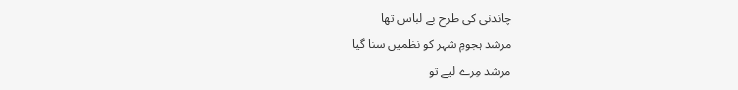چاندنی کی طرح بے لباس تھا
مرشد ہجومِ شہر کو نظمیں سنا گیا
مرشد مِرے لیے تو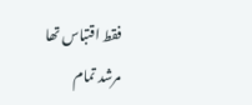فقط اقتباس تھا
مرشد تمام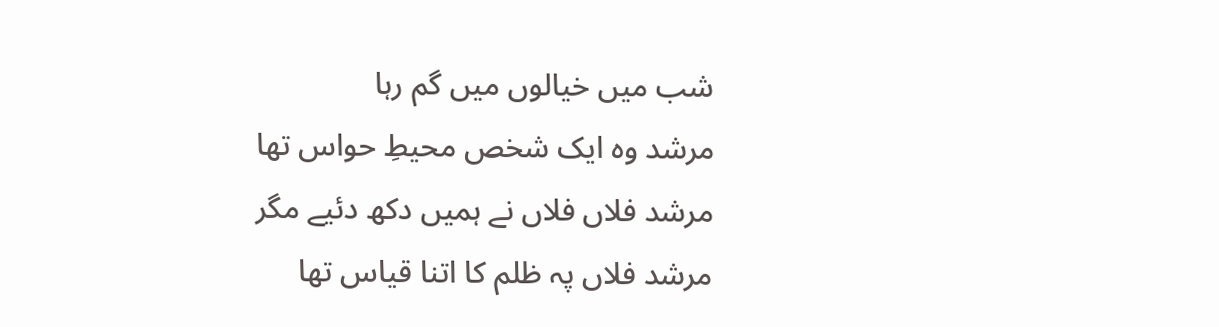شب میں خیالوں میں گم رہا
مرشد وہ ایک شخص محیطِ حواس تھا
مرشد فلاں فلاں نے ہمیں دکھ دئیے مگر
مرشد فلاں پہ ظلم کا اتنا قیاس تھا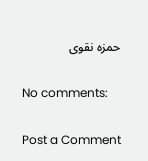حمزه نقوی

No comments:

Post a Comment